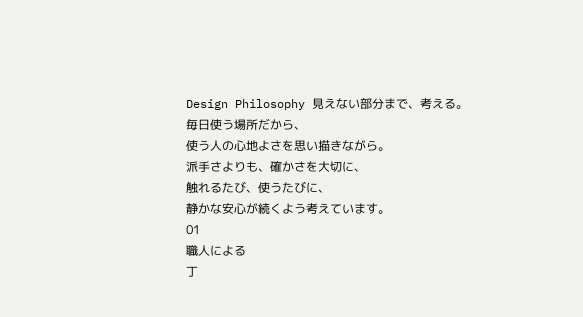Design Philosophy 見えない部分まで、考える。
毎日使う場所だから、
使う人の心地よさを思い描きながら。
派手さよりも、確かさを大切に、
触れるたび、使うたびに、
静かな安心が続くよう考えています。
01
職人による
丁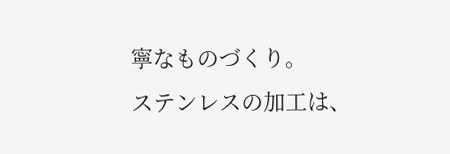寧なものづくり。
ステンレスの加工は、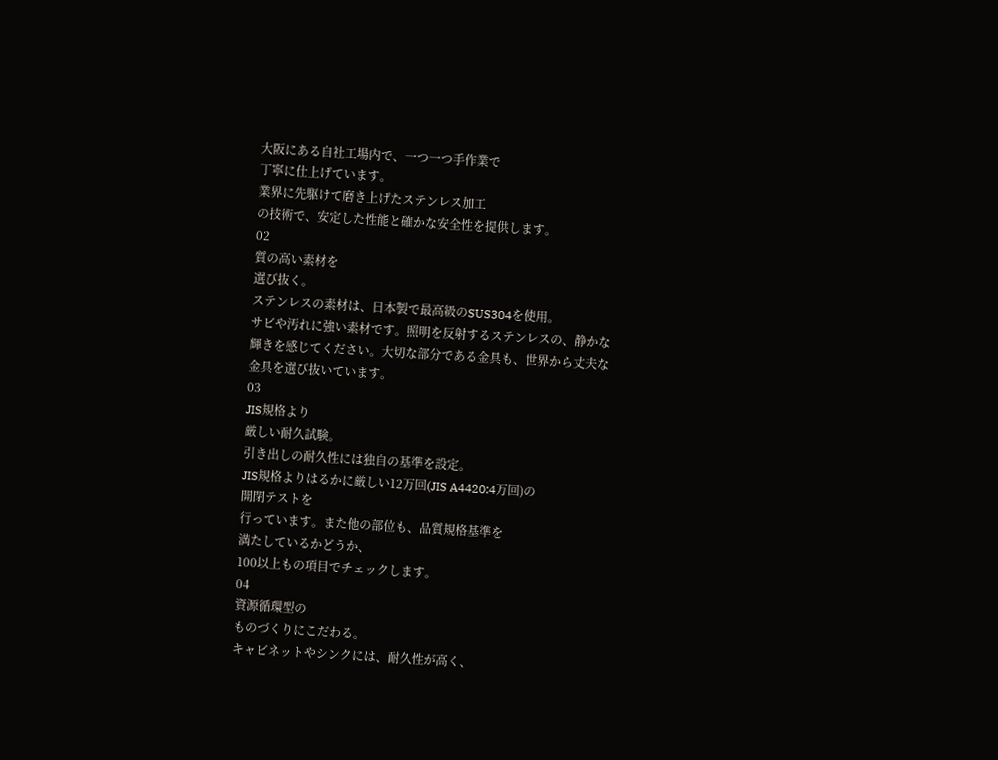大阪にある自社工場内で、一つ一つ手作業で
丁寧に仕上げています。
業界に先駆けて磨き上げたステンレス加工
の技術で、安定した性能と確かな安全性を提供します。
02
質の高い素材を
選び抜く。
ステンレスの素材は、日本製で最高級のSUS304を使用。
サビや汚れに強い素材です。照明を反射するステンレスの、静かな
輝きを感じてください。大切な部分である金具も、世界から丈夫な
金具を選び抜いています。
03
JIS規格より
厳しい耐久試験。
引き出しの耐久性には独自の基準を設定。
JIS規格よりはるかに厳しい12万回(JIS A4420:4万回)の
開閉テストを
行っています。また他の部位も、品質規格基準を
満たしているかどうか、
100以上もの項目でチェックします。
04
資源循環型の
ものづくりにこだわる。
キャビネットやシンクには、耐久性が高く、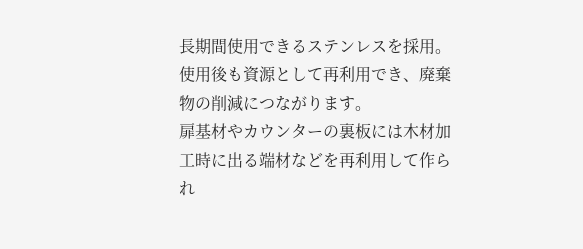長期間使用できるステンレスを採用。
使用後も資源として再利用でき、廃棄物の削減につながります。
扉基材やカウンターの裏板には木材加工時に出る端材などを再利用して作られ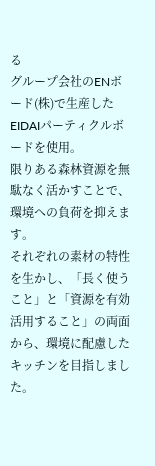る
グループ会社のENボード(株)で生産したEIDAIパーティクルボードを使用。
限りある森林資源を無駄なく活かすことで、環境への負荷を抑えます。
それぞれの素材の特性を生かし、「長く使うこと」と「資源を有効活用すること」の両面から、環境に配慮したキッチンを目指しました。